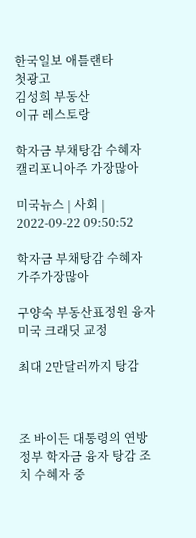한국일보 애틀랜타
첫광고
김성희 부동산
이규 레스토랑

학자금 부채탕감 수혜자 캘리포니아주 가장많아

미국뉴스 | 사회 | 2022-09-22 09:50:52

학자금 부채탕감 수혜자 가주가장많아

구양숙 부동산표정원 융자미국 크래딧 교정

최대 2만달러까지 탕감



조 바이든 대통령의 연방정부 학자금 융자 탕감 조치 수혜자 중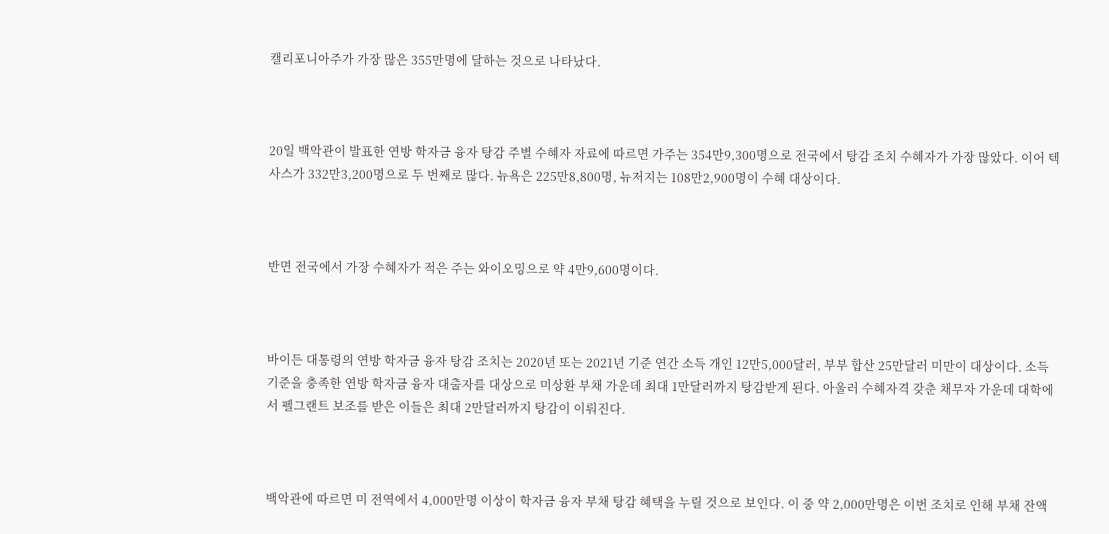캘리포니아주가 가장 많은 355만명에 달하는 것으로 나타났다.



20일 백악관이 발표한 연방 학자금 융자 탕감 주별 수혜자 자료에 따르면 가주는 354만9,300명으로 전국에서 탕감 조치 수혜자가 가장 많았다. 이어 텍사스가 332만3,200명으로 두 번째로 많다. 뉴욕은 225만8,800명, 뉴저지는 108만2,900명이 수혜 대상이다.



반면 전국에서 가장 수혜자가 적은 주는 와이오밍으로 약 4만9,600명이다.



바이든 대통령의 연방 학자금 융자 탕감 조치는 2020년 또는 2021년 기준 연간 소득 개인 12만5,000달러, 부부 합산 25만달러 미만이 대상이다. 소득 기준을 충족한 연방 학자금 융자 대출자를 대상으로 미상환 부채 가운데 최대 1만달러까지 탕감받게 된다. 아울러 수혜자격 갖춘 채무자 가운데 대학에서 펠그랜트 보조를 받은 이들은 최대 2만달러까지 탕감이 이뤄진다.



백악관에 따르면 미 전역에서 4,000만명 이상이 학자금 융자 부채 탕감 혜택을 누릴 것으로 보인다. 이 중 약 2,000만명은 이번 조치로 인해 부채 잔액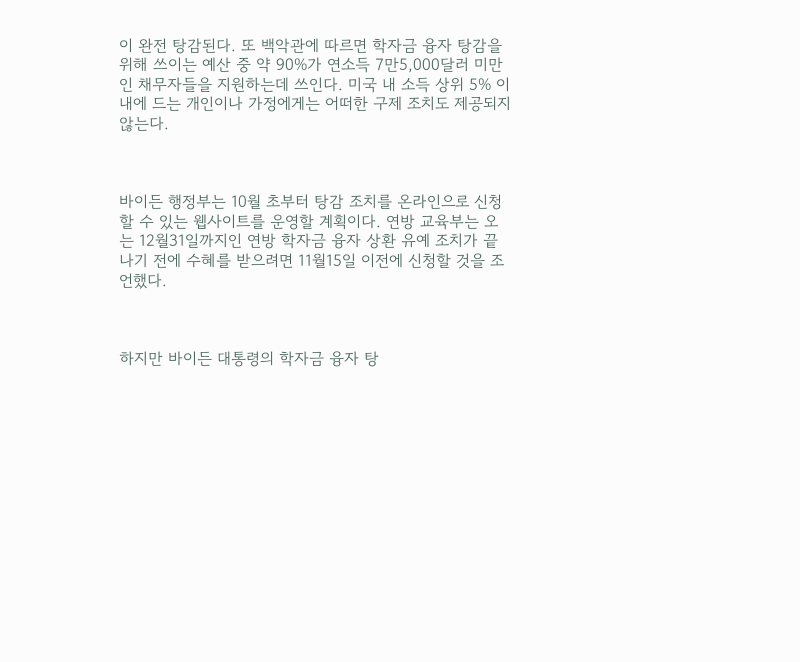이 완전 탕감된다. 또 백악관에 따르면 학자금 융자 탕감을 위해 쓰이는 예산 중 약 90%가 연소득 7만5,000달러 미만인 채무자들을 지원하는데 쓰인다. 미국 내 소득 상위 5% 이내에 드는 개인이나 가정에게는 어떠한 구제 조치도 제공되지 않는다.



바이든 행정부는 10월 초부터 탕감 조치를 온라인으로 신청할 수 있는 웹사이트를 운영할 계획이다. 연방 교육부는 오는 12월31일까지인 연방 학자금 융자 상환 유예 조치가 끝나기 전에 수혜를 받으려면 11월15일 이전에 신청할 것을 조언했다.



하지만 바이든 대통령의 학자금 융자 탕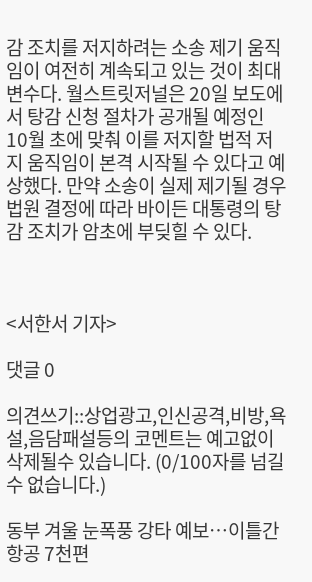감 조치를 저지하려는 소송 제기 움직임이 여전히 계속되고 있는 것이 최대 변수다. 월스트릿저널은 20일 보도에서 탕감 신청 절차가 공개될 예정인 10월 초에 맞춰 이를 저지할 법적 저지 움직임이 본격 시작될 수 있다고 예상했다. 만약 소송이 실제 제기될 경우 법원 결정에 따라 바이든 대통령의 탕감 조치가 암초에 부딪힐 수 있다.



<서한서 기자>

댓글 0

의견쓰기::상업광고,인신공격,비방,욕설,음담패설등의 코멘트는 예고없이 삭제될수 있습니다. (0/100자를 넘길 수 없습니다.)

동부 겨울 눈폭풍 강타 예보…이틀간 항공 7천편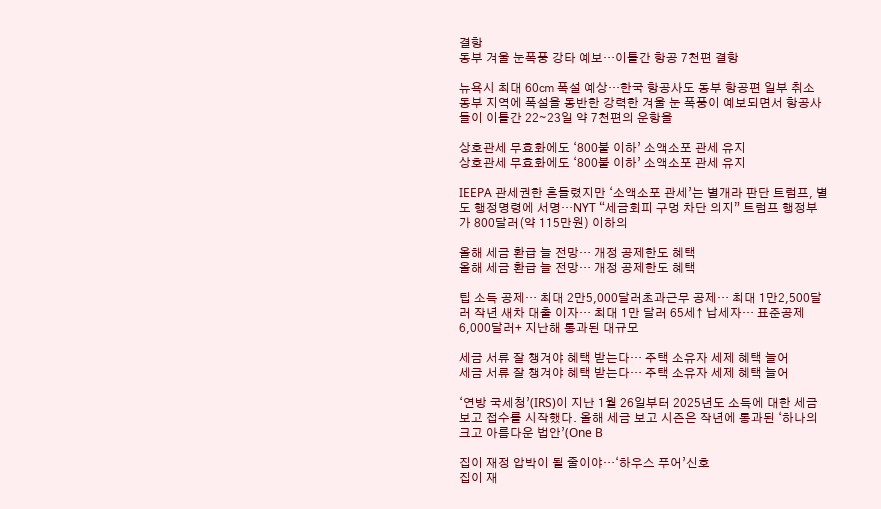결항
동부 겨울 눈폭풍 강타 예보…이틀간 항공 7천편 결항

뉴욕시 최대 60㎝ 폭설 예상…한국 항공사도 동부 항공편 일부 취소  동부 지역에 폭설을 동반한 강력한 겨울 눈 폭풍이 예보되면서 항공사들이 이틀간 22∼23일 약 7천편의 운항을

상호관세 무효화에도 ‘800불 이하’ 소액소포 관세 유지
상호관세 무효화에도 ‘800불 이하’ 소액소포 관세 유지

IEEPA 관세권한 흔들렸지만 ‘소액소포 관세’는 별개라 판단 트럼프, 별도 행정명령에 서명…NYT “세금회피 구멍 차단 의지” 트럼프 행정부가 800달러(약 115만원) 이하의

올해 세금 환급 늘 전망… 개정 공제한도 혜택
올해 세금 환급 늘 전망… 개정 공제한도 혜택

팁 소득 공제… 최대 2만5,000달러초과근무 공제… 최대 1만2,500달러 작년 새차 대출 이자… 최대 1만 달러 65세↑ 납세자… 표준공제 6,000달러+ 지난해 통과된 대규모

세금 서류 잘 챙겨야 혜택 받는다… 주택 소유자 세제 혜택 늘어
세금 서류 잘 챙겨야 혜택 받는다… 주택 소유자 세제 혜택 늘어

‘연방 국세청’(IRS)이 지난 1월 26일부터 2025년도 소득에 대한 세금 보고 접수를 시작했다. 올해 세금 보고 시즌은 작년에 통과된 ‘하나의 크고 아름다운 법안’(One B

집이 재정 압박이 될 줄이야…‘하우스 푸어’신호
집이 재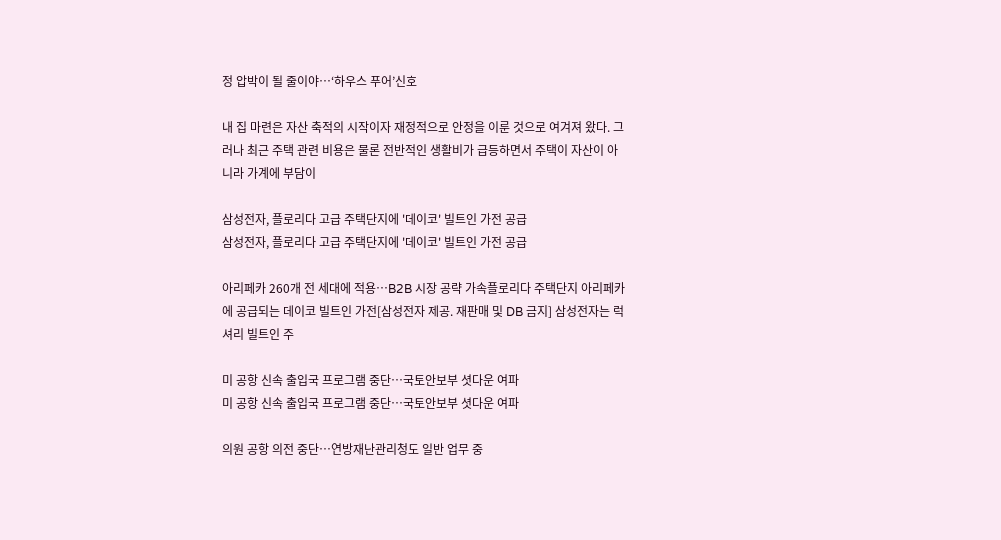정 압박이 될 줄이야…‘하우스 푸어’신호

내 집 마련은 자산 축적의 시작이자 재정적으로 안정을 이룬 것으로 여겨져 왔다. 그러나 최근 주택 관련 비용은 물론 전반적인 생활비가 급등하면서 주택이 자산이 아니라 가계에 부담이

삼성전자, 플로리다 고급 주택단지에 '데이코' 빌트인 가전 공급
삼성전자, 플로리다 고급 주택단지에 '데이코' 빌트인 가전 공급

아리페카 260개 전 세대에 적용…B2B 시장 공략 가속플로리다 주택단지 아리페카에 공급되는 데이코 빌트인 가전[삼성전자 제공. 재판매 및 DB 금지] 삼성전자는 럭셔리 빌트인 주

미 공항 신속 출입국 프로그램 중단…국토안보부 셧다운 여파
미 공항 신속 출입국 프로그램 중단…국토안보부 셧다운 여파

의원 공항 의전 중단…연방재난관리청도 일반 업무 중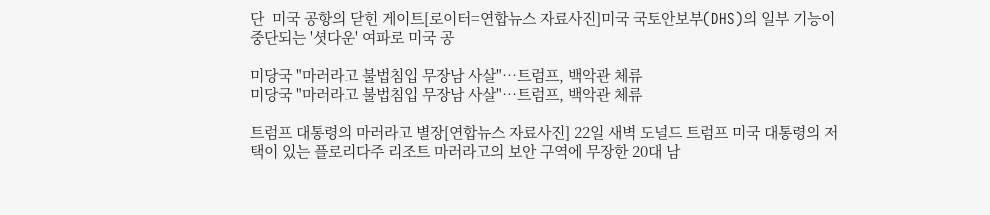단  미국 공항의 닫힌 게이트[로이터=연합뉴스 자료사진]미국 국토안보부(DHS)의 일부 기능이 중단되는 '셧다운' 여파로 미국 공

미당국 "마러라고 불법침입 무장남 사살"…트럼프, 백악관 체류
미당국 "마러라고 불법침입 무장남 사살"…트럼프, 백악관 체류

트럼프 대통령의 마러라고 별장[연합뉴스 자료사진] 22일 새벽 도널드 트럼프 미국 대통령의 저택이 있는 플로리다주 리조트 마러라고의 보안 구역에 무장한 20대 남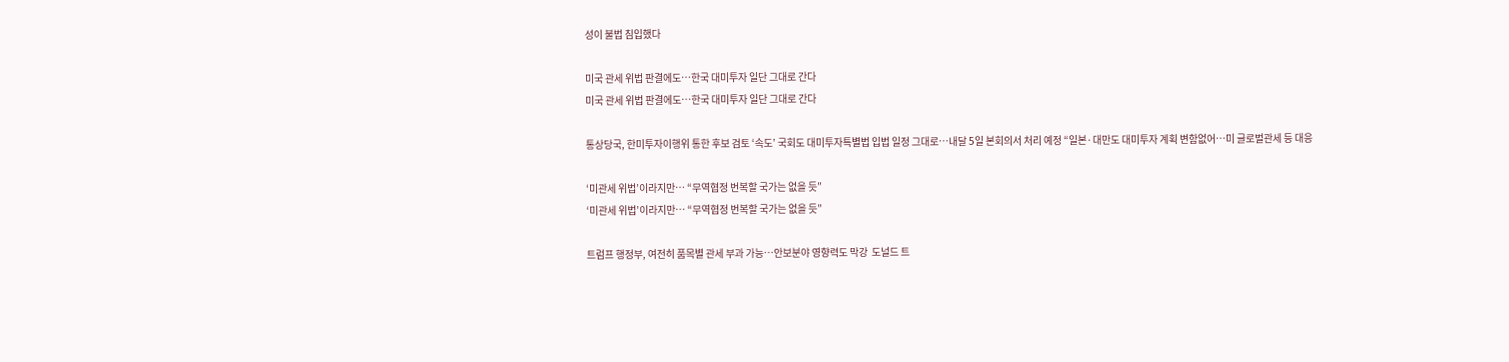성이 불법 침입했다

미국 관세 위법 판결에도…한국 대미투자 일단 그대로 간다
미국 관세 위법 판결에도…한국 대미투자 일단 그대로 간다

통상당국, 한미투자이행위 통한 후보 검토 ‘속도’ 국회도 대미투자특별법 입법 일정 그대로…내달 5일 본회의서 처리 예정 “일본·대만도 대미투자 계획 변함없어…미 글로벌관세 등 대응

‘미관세 위법’이라지만… “무역협정 번복할 국가는 없을 듯”
‘미관세 위법’이라지만… “무역협정 번복할 국가는 없을 듯”

트럼프 행정부, 여전히 품목별 관세 부과 가능…안보분야 영향력도 막강  도널드 트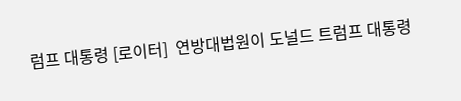럼프 대통령 [로이터]  연방대법원이 도널드 트럼프 대통령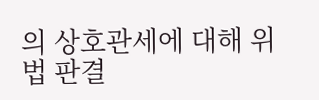의 상호관세에 대해 위법 판결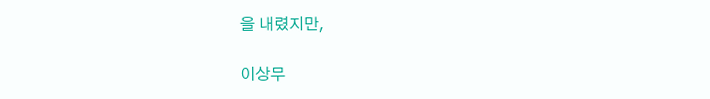을 내렸지만,

이상무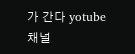가 간다 yotube 채널